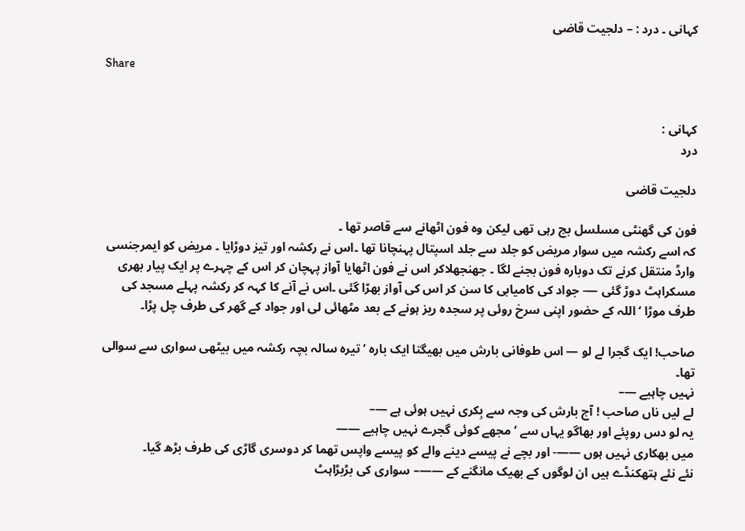کہانی ۔ درد : – دلجیت قاضی

Share


کہانی :
درد

دلجیت قاضی

فون کی گھنٹی مسلسل بج رہی تھی لیکن وہ فون اٹھانے سے قاصر تھا ۔
کہ اسے رکشہ میں سوار مریض کو جلد سے جلد اسپتال پہنچانا تھا ۔اس نے رکشہ اور تیز دوڑایا ۔ مریض کو ایمرجنسی وارڈ منتقل کرنے تک دوبارہ فون بجنے لگا ۔ جھنجھلاکر اس نے فون اٹھایا آواز پہچان کر اس کے چہرے پر ایک پیار بھری مسکراہٹ دوڑ گئی —- جواد کی کامیابی کا سن کر اس کی آواز بھرّا گئی ۔اس نے آنے کا کہہ کر رکشہ پہلے مسجد کی طرف موڑا ‘ اللہ کے حضور اپنی سرخ روئی پر سجدہ ریز ہونے کے بعد مٹھائی لی اور جواد کے گھر کی طرف چل پڑا۔

صاحب! ایک گجرا لے لو — اس طوفانی بارش میں بھیگتا ایک بارہ ‘ تیرہ سالہ بچہ رکشہ میں بیٹھی سواری سے سوالی تھا۔
نہیں چاہیے —–
لے لیں ناں صاحب ! آج بارش کی وجہ سے بِکری نہیں ہوئی ہے —–
یہ لو دس روپئے اور بھاگو یہاں سے ‘ مجھے کوئی گجرے نہیں چاہیے ——
میں بھکاری نہیں ہوں ——- اور بچے نے پیسے دینے والے کو پیسے واپس تھما کر دوسری گاڑی کی طرف بڑھ گیا۔
نئے نئے ہتھکنڈے ہیں ان لوگوں کے بھیک مانگنے کے ——– سواری کی بڑبڑاہٹ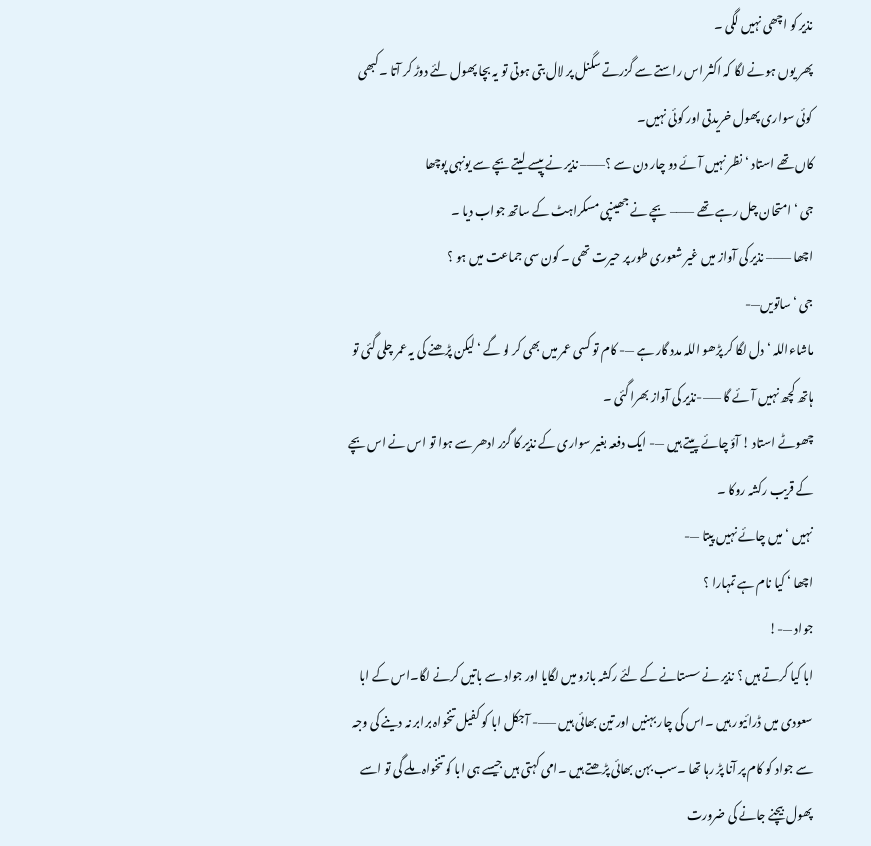نذیر کو اچھی نہیں لگی ۔
پھر یوں ہونے لگا کہ اکثر اس راستے سے گزرتے سگنل پر لال بتی ہوتی تو یہ بچا پھول لئے دوڑ کر آتا ۔کبھی کوئی سواری پھول خریدتی اور کوئی نہیں۔
کاں تھے استاد ‘ نظر نہیں آئے دو چار دن سے ؟——– نذیر نے پیسے لیتے بچے سے یونہی پوچھا
جی ‘ امتحان چل رہے تھے ——– بچے نے جھینپی مسکراہٹ کے ساتھ جواب دیا ۔
اچھا ——– نذیر کی آواز میں غیر شعوری طور پر حیرت تھی ۔ کون سی جماعت میں ہو ؟
جی ‘ ساتویں—-
ماشاءاللہ ‘ دل لگا کر پڑھو اللہ مدد گار ہے —- کام تو کسی عمر میں بھی کر لو گے ‘ لیکن پڑھنے کی یہ عمر چلی گئی تو ہاتھ کچھ نہیں آئے گا ——-نذیر کی آواز بھرا گئی ۔
چھوٹے استاد ! آؤ چائے پیتے ہیں —- ایک دفعہ بغیر سواری کے نذیر کا گزر ادھر سے ہوا تو اس نے اس بچے کے قریب رکشہ روکا ۔
نہیں ‘ میں چائے نہیں پیتا —-
اچھا ‘ کیا نام ہے تمہارا ؟
جواد —-!
ابا کیا کرتے ہیں ؟ نذیر نے سستانے کے لئے رکشہ بازو میں لگایا اور جواد سے باتیں کرنے لگا۔اس کے ابا سعودی میں ڈرائیور ہیں ۔اس کی چار بہنیں اور تین بھائی ہیں ——- آجکل ابا کو کفیل تنخواہ برابر نہ دینے کی وجہ سے جواد کو کام پر آنا پڑ رہا تھا ۔سب بہن بھائی پڑھتے ہیں ۔امی کہتی ہیں جیسے ہی ابا کو تنخواہ ملے گی تو اسے پھول بیچنے جانے کی ضرورت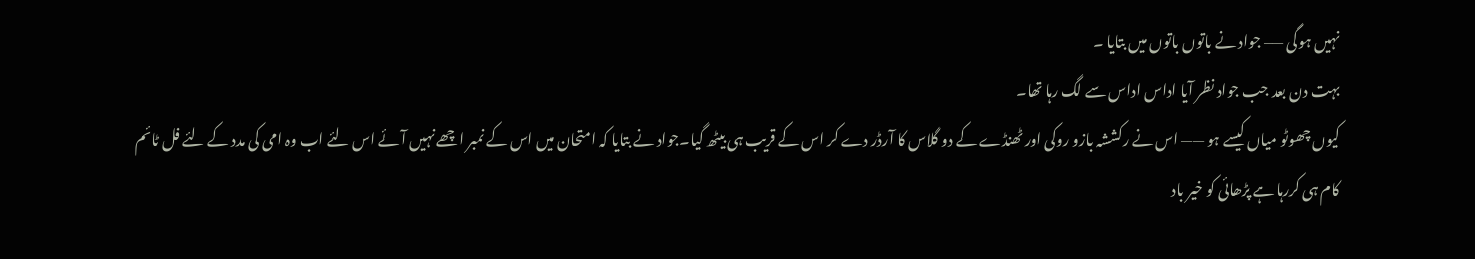نہیں ہوگی —– جواد نے باتوں باتوں میں بتایا ۔
بہت دن بعد جب جواد نظر آیا اداس اداس سے لگ رہا تھا۔
کیوں چھوٹو میاں کیسے ہو —— اس نے رکششہ بازو روکی اور ٹھنڈے کے دو گلاس کا آرڈر دے کر اس کے قریب ہی بیٹھ گیا۔جواد نے بتایا کہ امتحان میں اس کے نمبر اچھے نہیں آئے اس لئے اب وہ امی کی مدد کے لئے فل ٹائم کام ہی کررہا ہے پڑھائی کو خیر باد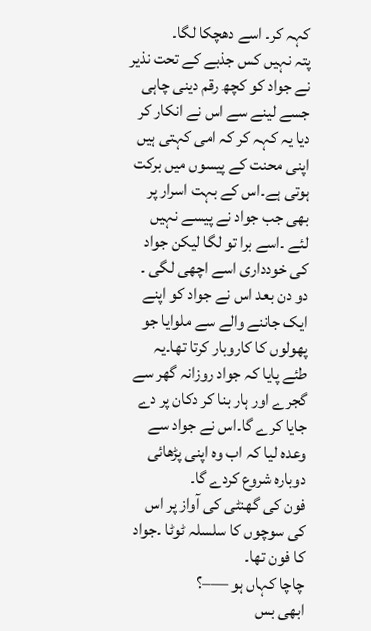کہہ کر۔ اسے دھچکا لگا۔
پتہ نہیں کس جذبے کے تحت نذیر نے جواد کو کچھ رقم دینی چاہی جسے لینے سے اس نے انکار کر دیا یہ کہہ کر کہ امی کہتی ہیں اپنی محنت کے پیسوں میں برکت ہوتی ہے۔اس کے بہت اسرار پر بھی جب جواد نے پیسے نہیں لئے ۔اسے برا تو لگا لیکن جواد کی خودداری اسے اچھی لگی ۔
دو دن بعد اس نے جواد کو اپنے ایک جاننے والے سے ملوایا جو پھولوں کا کاروبار کرتا تھا۔یہ طئے پایا کہ جواد روزانہ گھر سے گجرے اور ہار بنا کر دکان پر دے جایا کرے گا۔اس نے جواد سے وعدہ لیا کہ اب وہ اپنی پڑھائی دوبارہ شروع کردے گا۔
فون کی گھنٹی کی آواز پر اس کی سوچوں کا سلسلہ ٹوٹا ۔جواد کا فون تھا۔
چاچا کہاں ہو —–؟
ابھی بس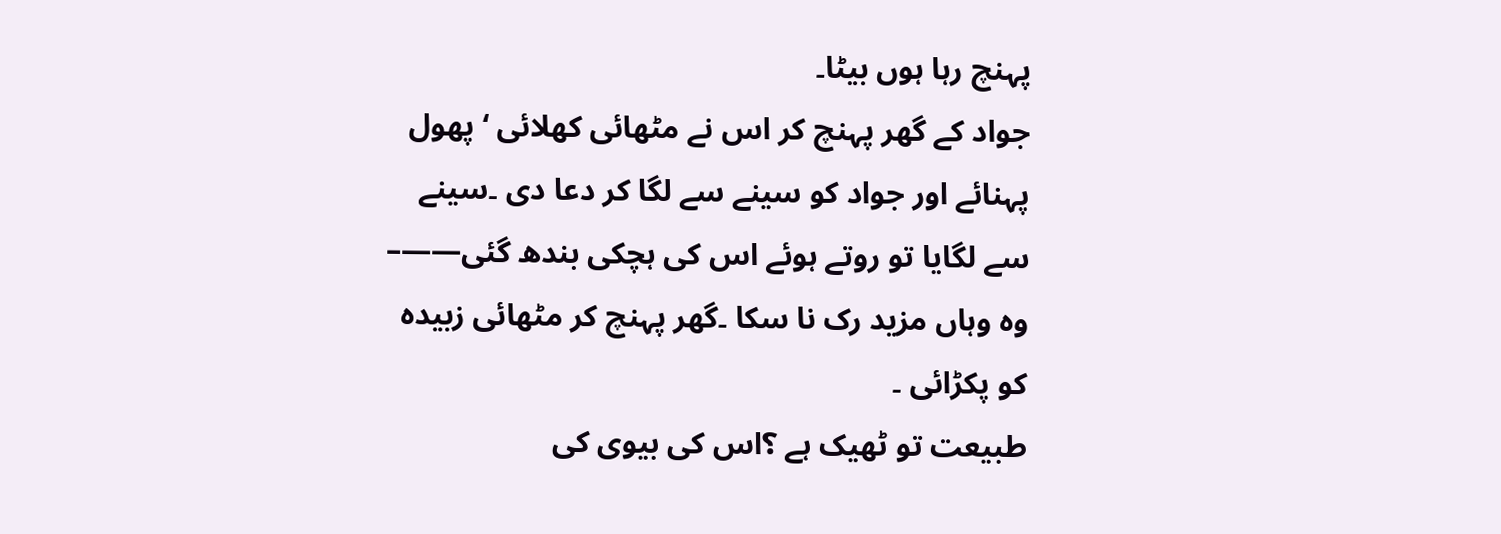پہنچ رہا ہوں بیٹا۔
جواد کے گھر پہنچ کر اس نے مٹھائی کھلائی ‘ پھول پہنائے اور جواد کو سینے سے لگا کر دعا دی ۔سینے سے لگایا تو روتے ہوئے اس کی ہچکی بندھ گئی——– وہ وہاں مزید رک نا سکا ۔گھر پہنچ کر مٹھائی زبیدہ کو پکڑائی ۔
طبیعت تو ٹھیک ہے ؟اس کی بیوی کی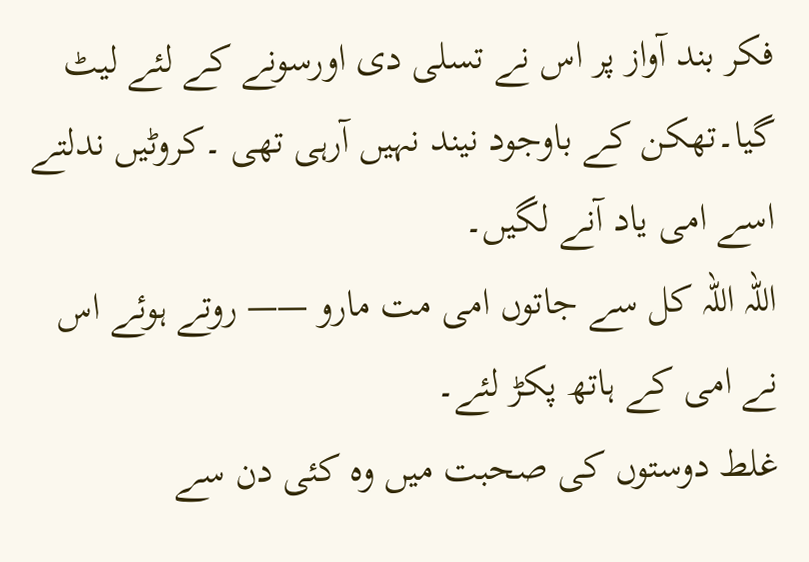فکر بند آواز پر اس نے تسلی دی اورسونے کے لئے لیٹ گیا۔تھکن کے باوجود نیند نہیں آرہی تھی ۔کروٹیں ندلتے اسے امی یاد آنے لگیں۔
اللہ اللہ کل سے جاتوں امی مت مارو —— روتے ہوئے اس نے امی کے ہاتھ پکڑ لئے۔
غلط دوستوں کی صحبت میں وہ کئی دن سے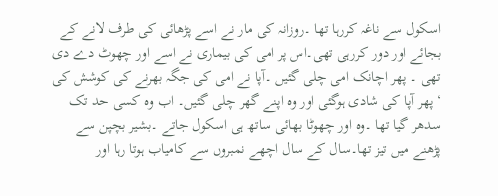اسکول سے ناغہ کررہا تھا ۔روزانہ کی مار نے اسے پڑھائی کی طرف لانے کے بجائے اور دور کررہی تھی۔اس پر امی کی بیماری نے اسے اور چھوٹ دے دی تھی ۔ پھر اچانک امی چلی گئیں ۔آپا نے امی کی جگہ بھرنے کی کوشش کی ‘ پھر آپا کی شادی ہوگئی اور وہ اپنے گھر چلی گئیں۔ اب وہ کسی حد تک سدھر گیا تھا ۔وہ اور چھوٹا بھائی ساتھ ہی اسکول جاتے ۔بشیر بچپن سے پڑھنے میں تیز تھا۔سال کے سال اچھے نمبروں سے کامیاب ہوتا رہا اور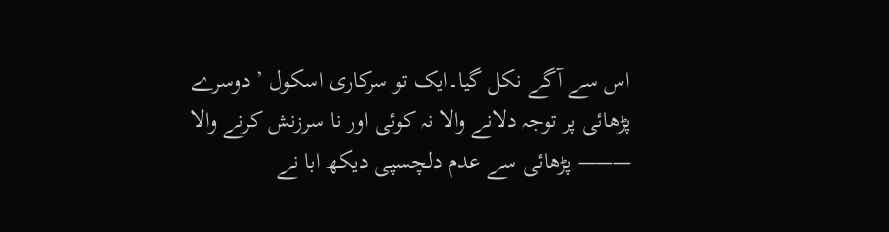اس سے آگے نکل گیا۔ایک تو سرکاری اسکول ’ دوسرے پڑھائی پر توجہ دلانے والا نہ کوئی اور نا سرزنش کرنے والا ——— پڑھائی سے عدم دلچسپی دیکھ ابا نے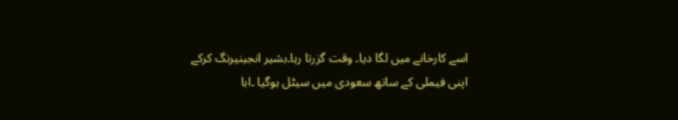اسے کارخانے میں لگا دیا۔ وقت گزرتا رہا۔بشیر انجینیرنگ کرکے اپنی فیملی کے ساتھ سعودی میں سیٹل ہوگیا ۔ابا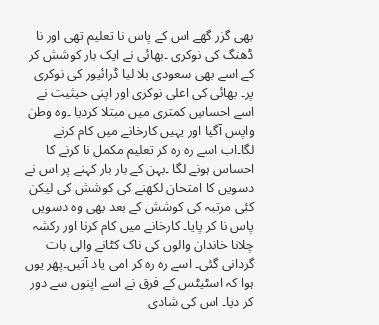بھی گزر گھے اس کے پاس نا تعلیم تھی اور نا ڈھنگ کی نوکری ۔بھائی نے ایک بار کوشش کر کے اسے بھی سعودی بلا لیا ڈرائیور کی نوکری پر۔ بھائی کی اعلی نوکری اور اپنی حیثیت نے اسے احساسِ کمتری میں مبتلا کردیا ۔وہ وطن واپس آگیا اور یہیں کارخانے میں کام کرنے لگا۔اب اسے رہ رہ کر تعلیم مکمل نا کرنے کا احساس ہونے لگا ۔بہن کے بار بار کہنے پر اس نے دسویں کا امتحان لکھنے کی کوشش کی لیکن کئی مرتبہ کی کوشش کے بعد بھی وہ دسویں پاس نا کر پایا۔ کارخانے میں کام کرنا اور رکشہ چلانا خاندان والوں کی ناک کٹانے والی بات گردانی گئی۔ اسے رہ رہ کر امی یاد آتیں۔پھر یوں ہوا کہ اسٹیٹس کے فرق نے اسے اپنوں سے دور کر دیا۔ اس کی شادی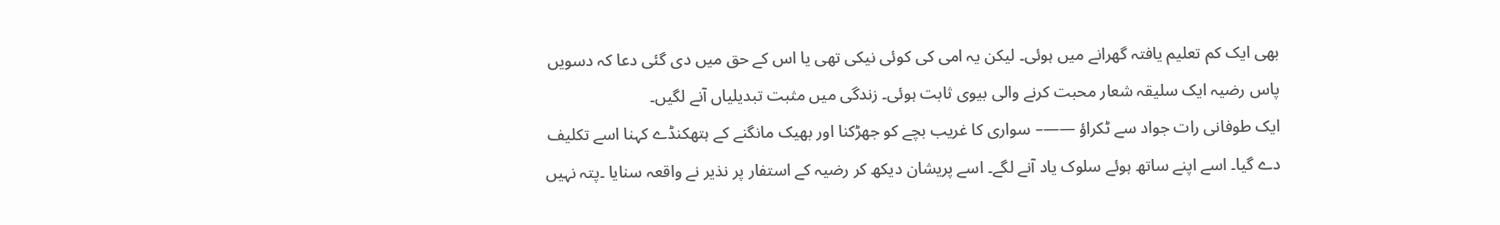بھی ایک کم تعلیم یافتہ گھرانے میں ہوئی۔ لیکن یہ امی کی کوئی نیکی تھی یا اس کے حق میں دی گئی دعا کہ دسویں پاس رضیہ ایک سلیقہ شعار محبت کرنے والی بیوی ثابت ہوئی۔ زندگی میں مثبت تبدیلیاں آنے لگیں۔
ایک طوفانی رات جواد سے ٹکراؤ ——– سواری کا غریب بچے کو جھڑکنا اور بھیک مانگنے کے ہتھکنڈے کہنا اسے تکلیف دے گیا۔ اسے اپنے ساتھ ہوئے سلوک یاد آنے لگے۔ اسے پریشان دیکھ کر رضیہ کے استفار پر نذیر نے واقعہ سنایا ۔پتہ نہیں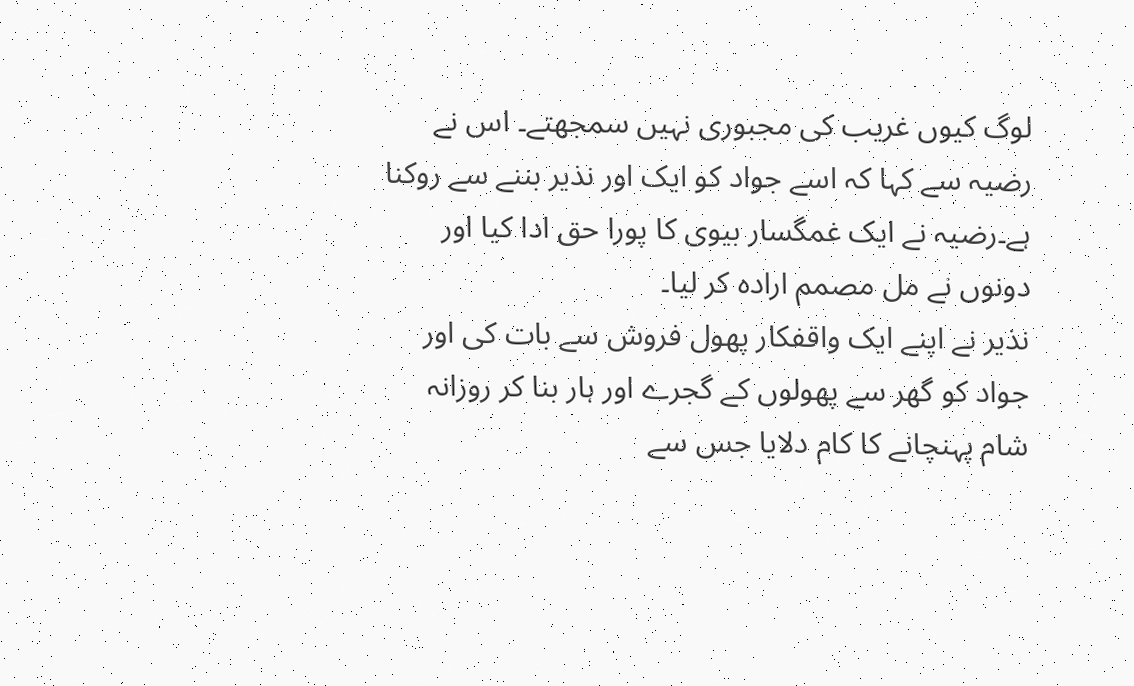لوگ کیوں غریب کی مجبوری نہیں سمجھتے۔ اس نے رضیہ سے کہا کہ اسے جواد کو ایک اور نذیر بننے سے روکنا ہے۔رضیہ نے ایک غمگسار بیوی کا پورا حق ادا کیا اور دونوں نے مل مصمم ارادہ کر لیا۔
نذیر نے اپنے ایک واقفکار پھول فروش سے بات کی اور جواد کو گھر سے پھولوں کے گجرے اور ہار بنا کر روزانہ شام پہنچانے کا کام دلایا جس سے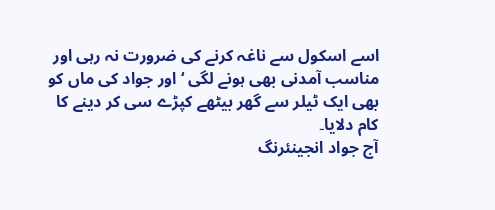اسے اسکول سے ناغہ کرنے کی ضرورت نہ رہی اور مناسب آمدنی بھی ہونے لگی ‘ اور جواد کی ماں کو بھی ایک ٹیلر سے گھر بیٹھے کپڑے سی کر دینے کا کام دلایا۔
آج جواد انجینئرنگ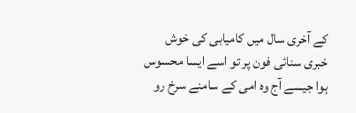کے آخری سال میں کامیابی کی خوش خبری سنائی فون پر تو اسے ایسا محسوس ہوا جیسے آج وہ امی کے سامنے سرخ رو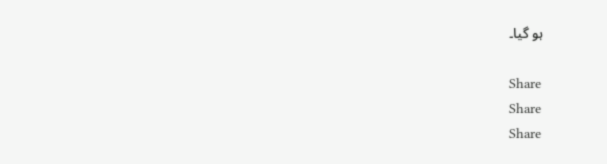ہو گیا۔

Share
Share
Share